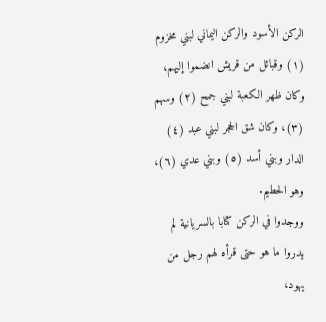الركن الأسود والركن اليماني لبني مخزوم (١) وقبائل من قريش انضموا إليهم، وكان ظهر الكعبة لبني جمح (٢) وسهم (٣)، وكان شق الحجر لبني عبد (٤) الدار وبني أسد (٥) وبني عدي (٦)، وهو الحطيم.
ووجدوا في الركن كتابا بالسريانية لم يدروا ما هو حتى قرأه لهم رجل من يهود،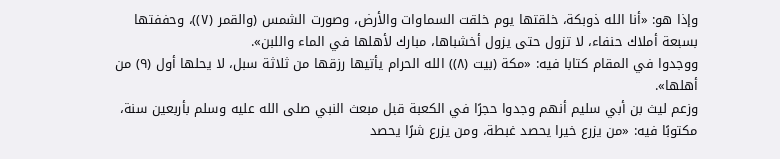وإذا هو: «أنا الله ذوبكة، خلقتها يوم خلقت السماوات والأرض، وصورت الشمس (والقمر (٧))، وحففتها بسبعة أملاك حنفاء، لا تزول حتى يزول أخشباها، مبارك لأهلها في الماء واللبن».
ووجدوا في المقام كتابا فيه: «مكة (بيت (٨)) الله الحرام يأتيها رزقها من ثلاثة سبل، لا يحلها أول (٩) من أهلها».
وزعم ليث بن أبي سليم أنهم وجدوا حجرًا في الكعبة قبل مبعث النبي صلى الله عليه وسلم بأربعين سنة، مكتوبًا فيه: «من يزرع خيرا يحصد غبطة، ومن يزرع شرًا يحصد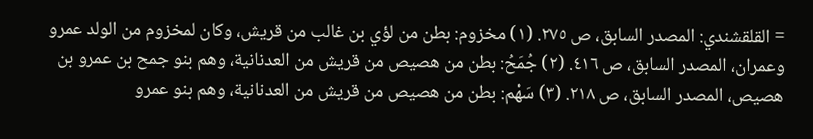= القلقشندي: المصدر السابق، ص ٢٧٥. (١) مخزوم: بطن من لؤي بن غالب من قريش، وكان لمخزوم من الولد عمرو وعمران، المصدر السابق، ص ٤١٦. (٢) جُمَحُ: بطن من هصيص من قريش من العدنانية، وهم بنو جمح بن عمرو بن هصيص، المصدر السابق، ص ٢١٨. (٣) سَهْم: بطن من هصيص من قريش من العدنانية، وهم بنو عمرو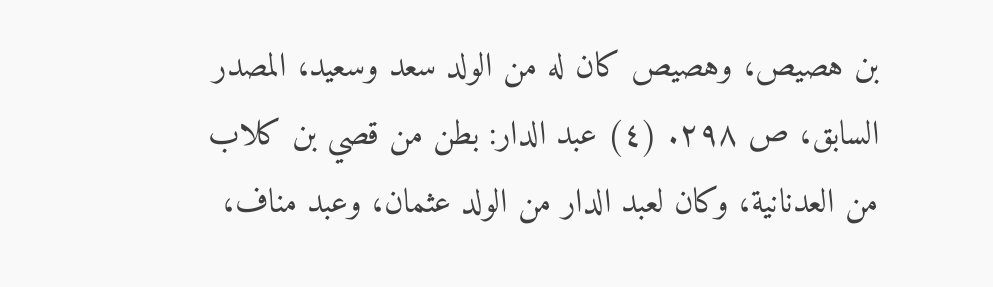بن هصيص، وهصيص كان له من الولد سعد وسعيد، المصدر السابق، ص ٢٩٨. (٤) عبد الدار: بطن من قصي بن كلاب من العدنانية، وكان لعبد الدار من الولد عثمان، وعبد مناف،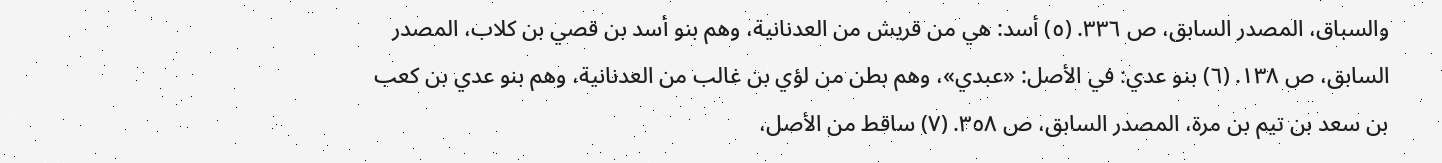والسباق، المصدر السابق، ص ٣٣٦. (٥) أسد: هي من قريش من العدنانية، وهم بنو أسد بن قصي بن كلاب، المصدر السابق، ص ١٣٨. (٦) بنو عدي: في الأصل: «عبدي»، وهم بطن من لؤي بن غالب من العدنانية، وهم بنو عدي بن كعب بن سعد بن تيم بن مرة، المصدر السابق، ص ٣٥٨. (٧) ساقط من الأصل،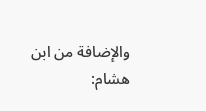والإضافة من ابن هشام: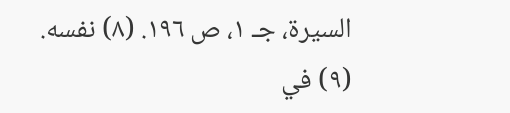السيرة، جـ ١، ص ١٩٦. (٨) نفسه. (٩) في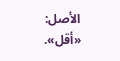الأصل: «أقل».